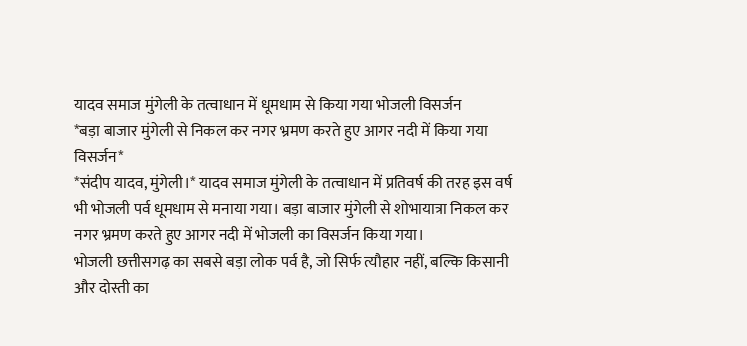यादव समाज मुंगेली के तत्वाधान में धूमधाम से किया गया भोजली विसर्जन
*बड़ा बाजार मुंगेली से निकल कर नगर भ्रमण करते हुए आगर नदी में किया गया विसर्जन*
*संदीप यादव, मुंगेली।* यादव समाज मुंगेली के तत्वाधान में प्रतिवर्ष की तरह इस वर्ष भी भोजली पर्व धूमधाम से मनाया गया। बड़ा बाजार मुंगेली से शोभायात्रा निकल कर नगर भ्रमण करते हुए आगर नदी में भोजली का विसर्जन किया गया।
भोजली छत्तीसगढ़ का सबसे बड़ा लोक पर्व है, जो सिर्फ त्यौहार नहीं, बल्कि किसानी और दोस्ती का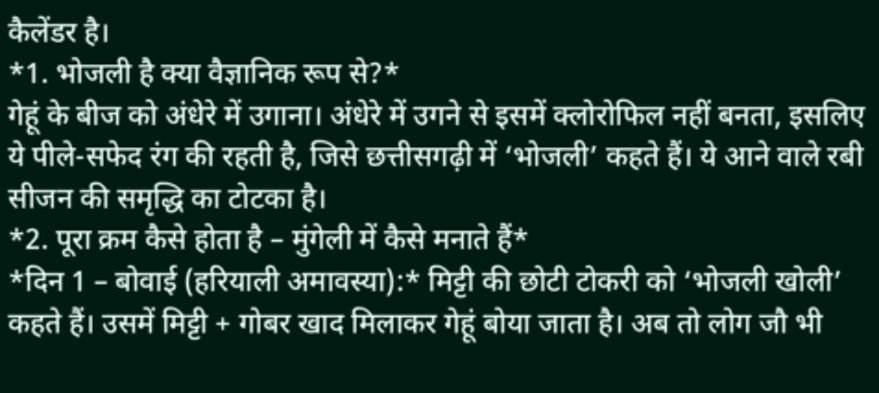कैलेंडर है।
*1. भोजली है क्या वैज्ञानिक रूप से?*
गेहूं के बीज को अंधेरे में उगाना। अंधेरे में उगने से इसमें क्लोरोफिल नहीं बनता, इसलिए ये पीले-सफेद रंग की रहती है, जिसे छत्तीसगढ़ी में ‘भोजली’ कहते हैं। ये आने वाले रबी सीजन की समृद्धि का टोटका है।
*2. पूरा क्रम कैसे होता है – मुंगेली में कैसे मनाते हैं*
*दिन 1 – बोवाई (हरियाली अमावस्या):* मिट्टी की छोटी टोकरी को ‘भोजली खोली’ कहते हैं। उसमें मिट्टी + गोबर खाद मिलाकर गेहूं बोया जाता है। अब तो लोग जौ भी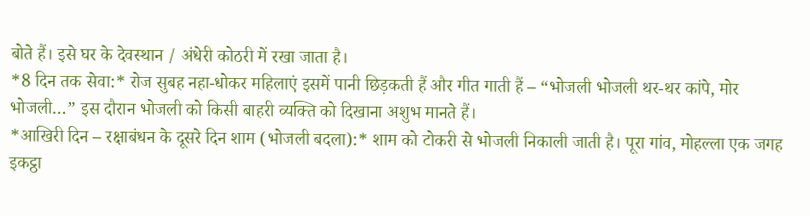बोते हैं। इसे घर के देवस्थान / अंधेरी कोठरी में रखा जाता है।
*8 दिन तक सेवा:* रोज सुबह नहा-धोकर महिलाएं इसमें पानी छिड़कती हैं और गीत गाती हैं – “भोजली भोजली थर-थर कांपे, मोर भोजली…” इस दौरान भोजली को किसी बाहरी व्यक्ति को दिखाना अशुभ मानते हैं।
*आखिरी दिन – रक्षाबंधन के दूसरे दिन शाम (भोजली बदला):* शाम को टोकरी से भोजली निकाली जाती है। पूरा गांव, मोहल्ला एक जगह इकट्ठा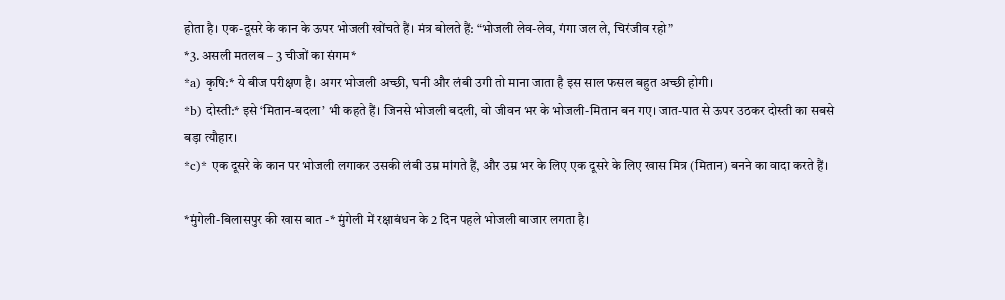होता है। एक-दूसरे के कान के ऊपर भोजली खोंचते हैं। मंत्र बोलते हैं: “भोजली लेव-लेव, गंगा जल ले, चिरंजीव रहो”
*3. असली मतलब – 3 चीजों का संगम*
*a) कृषि:* ये बीज परीक्षण है। अगर भोजली अच्छी, घनी और लंबी उगी तो माना जाता है इस साल फसल बहुत अच्छी होगी।
*b) दोस्ती:* इसे ‘मितान-बदला’ भी कहते हैं। जिनसे भोजली बदली, वो जीवन भर के भोजली-मितान बन गए। जात-पात से ऊपर उठकर दोस्ती का सबसे बड़ा त्यौहार।
*c)* एक दूसरे के कान पर भोजली लगाकर उसकी लंबी उम्र मांगते हैं, और उम्र भर के लिए एक दूसरे के लिए खास मित्र (मितान) बनने का वादा करते हैं।

*मुंगेली-बिलासपुर की खास बात -* मुंगेली में रक्षाबंधन के 2 दिन पहले भोजली बाजार लगता है।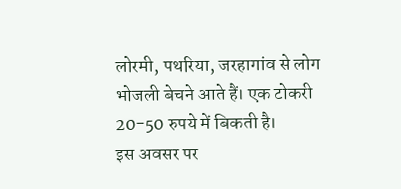लोरमी, पथरिया, जरहागांव से लोग भोजली बेचने आते हैं। एक टोकरी 20-50 रुपये में बिकती है।
इस अवसर पर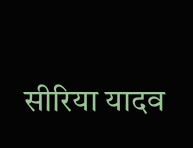सीरिया यादव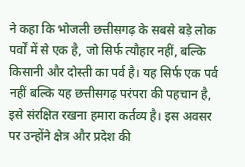ने कहा कि भोजली छत्तीसगढ़ के सबसे बड़े लोक पर्वों में से एक है, जो सिर्फ त्यौहार नहीं, बल्कि किसानी और दोस्ती का पर्व है। यह सिर्फ एक पर्व नहीं बल्कि यह छत्तीसगढ़ परंपरा की पहचान है, इसे संरक्षित रखना हमारा कर्तव्य है। इस अवसर पर उन्होंने क्षेत्र और प्रदेश की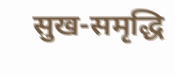सुख-समृद्धि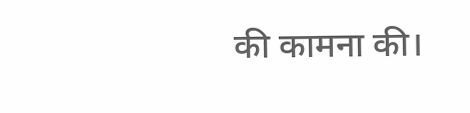की कामना की।